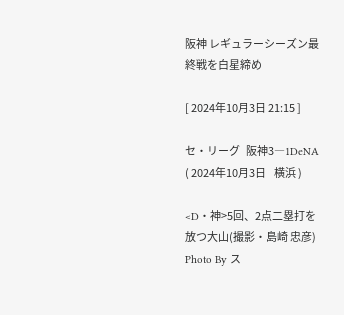阪神 レギュラーシーズン最終戦を白星締め

[ 2024年10月3日 21:15 ]

セ・リーグ   阪神3―1DeNA ( 2024年10月3日    横浜 )

<D・神>5回、2点二塁打を放つ大山(撮影・島崎 忠彦)
Photo By ス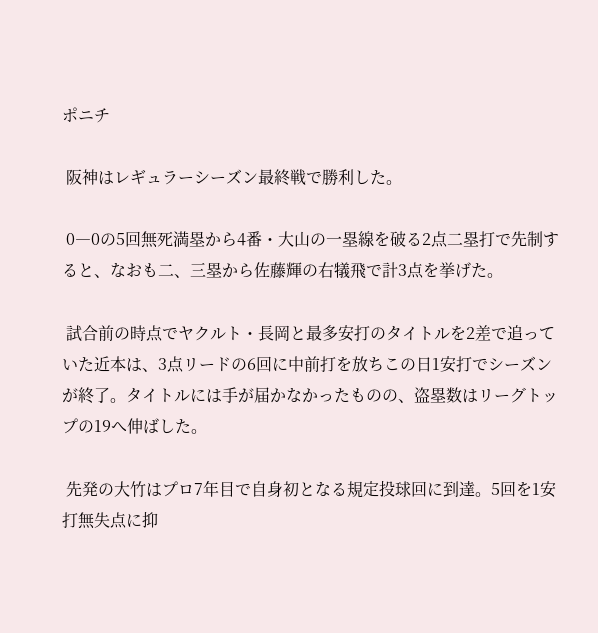ポニチ

 阪神はレギュラーシーズン最終戦で勝利した。

 0―0の5回無死満塁から4番・大山の一塁線を破る2点二塁打で先制すると、なおも二、三塁から佐藤輝の右犠飛で計3点を挙げた。

 試合前の時点でヤクルト・長岡と最多安打のタイトルを2差で追っていた近本は、3点リードの6回に中前打を放ちこの日1安打でシーズンが終了。タイトルには手が届かなかったものの、盗塁数はリーグトップの19へ伸ばした。

 先発の大竹はプロ7年目で自身初となる規定投球回に到達。5回を1安打無失点に抑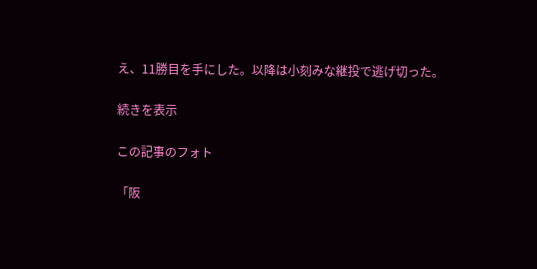え、11勝目を手にした。以降は小刻みな継投で逃げ切った。

続きを表示

この記事のフォト

「阪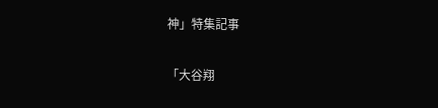神」特集記事

「大谷翔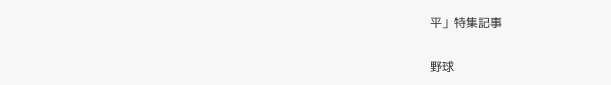平」特集記事

野球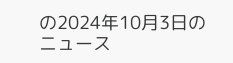の2024年10月3日のニュース